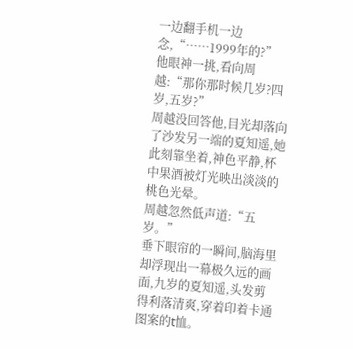一边翻手机一边念,“……1999年的?”
他眼神一挑,看向周越:“那你那时候几岁?四岁,五岁?”
周越没回答他,目光却落向了沙发另一端的夏知遥,她此刻靠坐着,神色平静,杯中果酒被灯光映出淡淡的桃色光晕。
周越忽然低声道:“五岁。”
垂下眼帘的一瞬间,脑海里却浮现出一幕极久远的画面,九岁的夏知遥,头发剪得利落清爽,穿着印着卡通图案的t恤。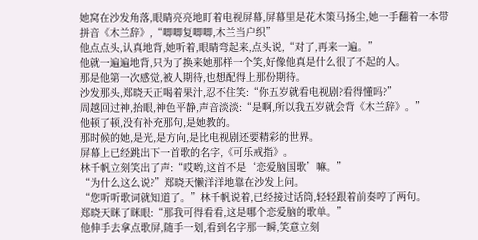她窝在沙发角落,眼睛亮亮地盯着电视屏幕,屏幕里是花木策马扬尘,她一手翻着一本带拼音《木兰辞》,“唧唧复唧唧,木兰当户织”
他点点头,认真地背,她听着,眼睛弯起来,点头说,“对了,再来一遍。”
他就一遍遍地背,只为了换来她那样一个笑,好像他真是什么很了不起的人。
那是他第一次感觉,被人期待,也想配得上那份期待。
沙发那头,郑晓天正喝着果汁,忍不住笑:“你五岁就看电视剧?看得懂吗?”
周越回过神,抬眼,神色平静,声音淡淡:“是啊,所以我五岁就会背《木兰辞》。”
他顿了顿,没有补充那句,是她教的。
那时候的她,是光,是方向,是比电视剧还要精彩的世界。
屏幕上已经跳出下一首歌的名字,《可乐戒指》。
林千帆立刻笑出了声:“哎哟,这首不是‘恋爱脑国歌’嘛。”
“为什么这么说?”郑晓天懒洋洋地靠在沙发上问。
“您听听歌词就知道了。”林千帆说着,已经接过话筒,轻轻跟着前奏哼了两句。
郑晓天眯了眯眼:“那我可得看看,这是哪个恋爱脑的歌单。”
他伸手去拿点歌屏,随手一划,看到名字那一瞬,笑意立刻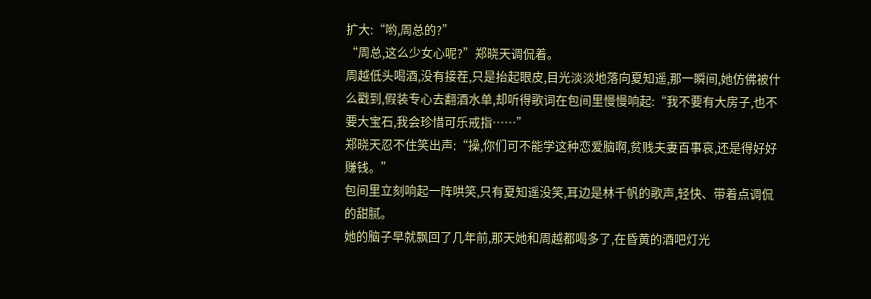扩大:“哟,周总的?”
“周总,这么少女心呢?”郑晓天调侃着。
周越低头喝酒,没有接茬,只是抬起眼皮,目光淡淡地落向夏知遥,那一瞬间,她仿佛被什么戳到,假装专心去翻酒水单,却听得歌词在包间里慢慢响起:“我不要有大房子,也不要大宝石,我会珍惜可乐戒指……”
郑晓天忍不住笑出声:“操,你们可不能学这种恋爱脑啊,贫贱夫妻百事哀,还是得好好赚钱。”
包间里立刻响起一阵哄笑,只有夏知遥没笑,耳边是林千帆的歌声,轻快、带着点调侃的甜腻。
她的脑子早就飘回了几年前,那天她和周越都喝多了,在昏黄的酒吧灯光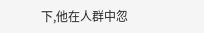下,他在人群中忽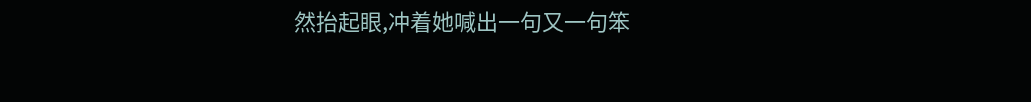然抬起眼,冲着她喊出一句又一句笨